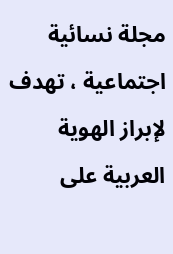مجلة نسائية اجتماعية ، تهدف لإبراز الهوية العربية على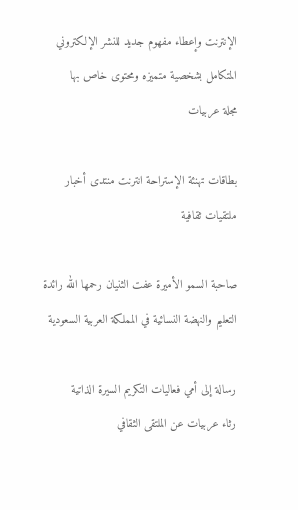الإنترنت وإعطاء مفهوم جديد للنشر الإلكتروني المتكامل بشخصية متميزه ومحتوى خاص بها
مجلة عربيات

بطاقات تهنئة الإستراحة انترنت منتدى أخبار
ملتقيات ثقافية

صاحبة السمو الأميرة عفت الثنيان رحمها الله رائدة التعليم والنهضة النسائية في المملكة العربية السعودية

رسالة إلى أمي فعاليات التكريم السيرة الذاتية
رثاء عربيات عن الملتقى الثقافي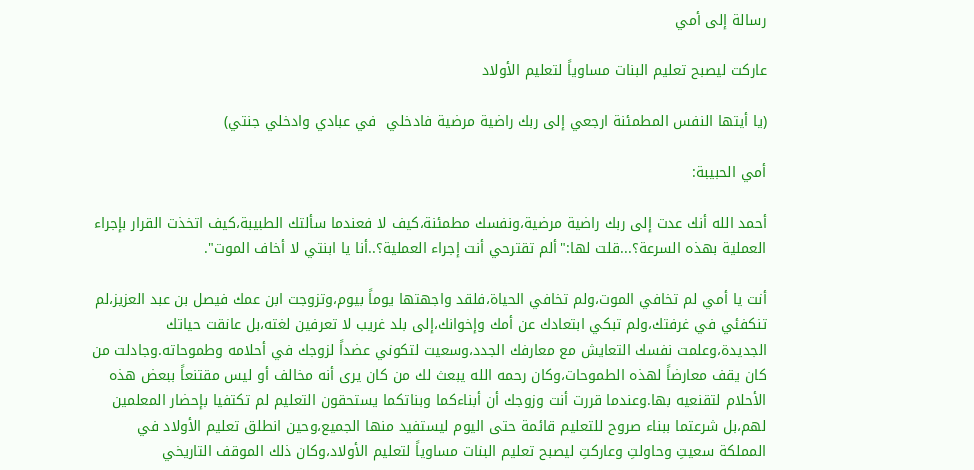رسالة إلى أمي

عاركت ليصبح تعليم البنات مساوياً لتعليم الأولاد

(يا أيتها النفس المطمئنة ارجعي إلى ربك راضية مرضية فادخلي  في عبادي وادخلي جنتي)

أمي الحبيبة:

أحمد الله أنك عدت إلى ربك راضية مرضية،ونفسك مطمئنة،كيف لا فعندما سألتك الطبيبة،كيف اتخذت القرار بإجراء العملية بهذه السرعة؟...قلت لها:"ألم تقترحي أنت إجراء العملية؟..أنا يا ابنتي لا أخاف الموت".

أنت يا أمي لم تخافي الموت،ولم تخافي الحياة،فلقد واجهتها يوماً بيوم،وتزوجت ابن عمك فيصل بن عبد العزيز،لم تنكفئي في غرفتك،ولم تبكي ابتعادك عن أمك وإخوانك،إلى بلد غريب لا تعرفين لغته،بل عانقت حياتك الجديدة،وعلمت نفسك التعايش مع معارفك الجدد،وسعيت لتكوني عضداً لزوجك في أحلامه وطموحاته.وجادلت من كان يقف معارضاً لهذه الطموحات،وكان رحمه الله يبعث لك من كان يرى أنه مخالف أو ليس مقتنعاً ببعض هذه الأحلام لتقنعيه بها.وعندما قررت أنت وزوجك أن أبناءكما وبناتكما يستحقون التعليم لم تكتفيا بإحضار المعلمين لهم،بل شرعتما ببناء صروح للتعليم قائمة حتى اليوم ليستفيد منها الجميع،وحين انطلق تعليم الأولاد في المملكة سعيتِ وحاولتِ وعاركتِ ليصبح تعليم البنات مساوياً لتعليم الأولاد،وكان ذلك الموقف التاريخي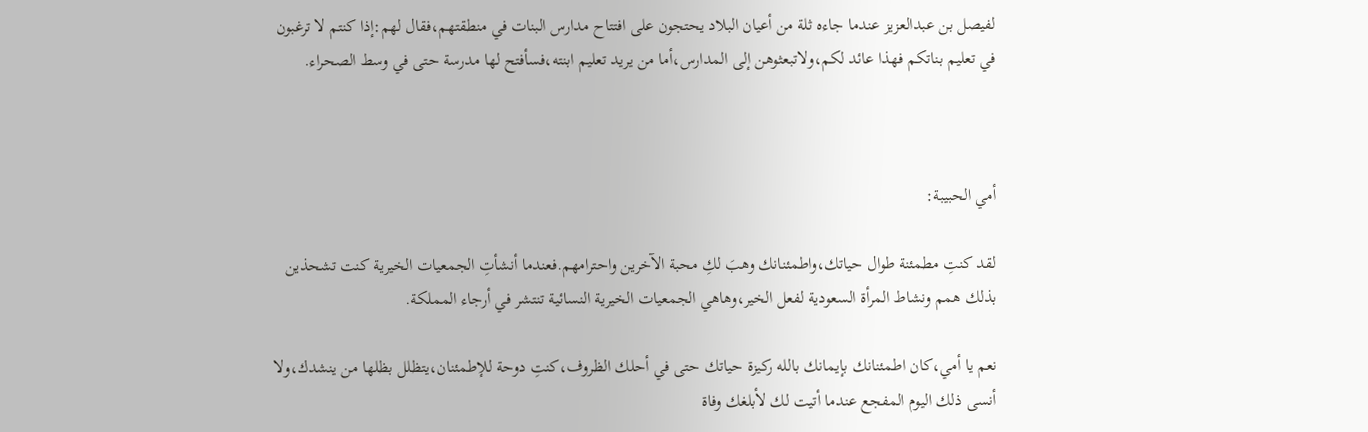لفيصل بن عبدالعزيز عندما جاءه ثلة من أعيان البلاد يحتجون على افتتاح مدارس البنات في منطقتهم،فقال لهم:إذا كنتم لا ترغبون في تعليم بناتكم فهذا عائد لكم،ولاتبعثوهن إلى المدارس،أما من يريد تعليم ابنته،فسأفتح لها مدرسة حتى في وسط الصحراء.



أمي الحبيبة:

لقد كنتِ مطمئنة طوال حياتك،واطمئنانك وهبَ لكِ محبة الآخرين واحترامهم.فعندما أنشأتِ الجمعيات الخيرية كنت تشحذين بذلك همم ونشاط المرأة السعودية لفعل الخير،وهاهي الجمعيات الخيرية النسائية تنتشر في أرجاء المملكة.

نعم يا أمي،كان اطمئنانك بإيمانك بالله ركيزة حياتك حتى في أحلك الظروف،كنتِ دوحة للإطمئنان،يتظلل بظلها من ينشدك،ولا أنسى ذلك اليوم المفجع عندما أتيت لك لأبلغك وفاة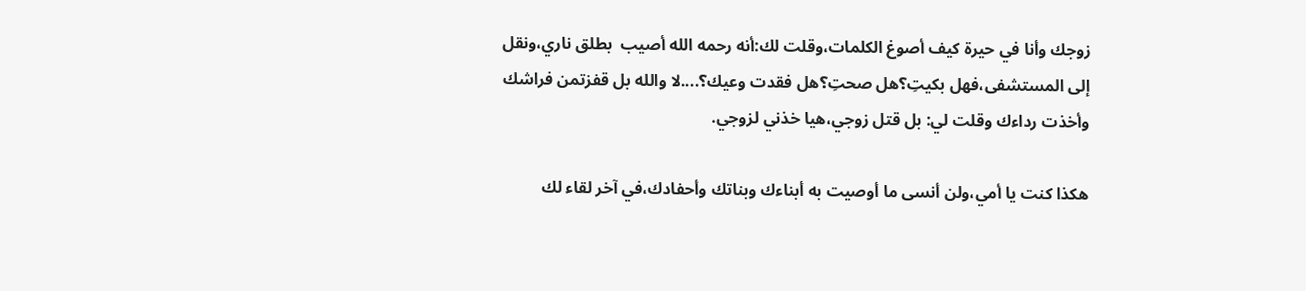زوجك وأنا في حيرة كيف أصوغ الكلمات،وقلت لك:أنه رحمه الله أصيب  بطلق ناري،ونقل إلى المستشفى،فهل بكيتِ؟هل صحتِ؟هل فقدت وعيك؟....لا والله بل قفزتمن فراشك وأخذت رداءك وقلت لي: بل قتل زوجي،هيا خذني لزوجي.

هكذا كنت يا أمي،ولن أنسى ما أوصيت به أبناءك وبناتك وأحفادك،في آخر لقاء لك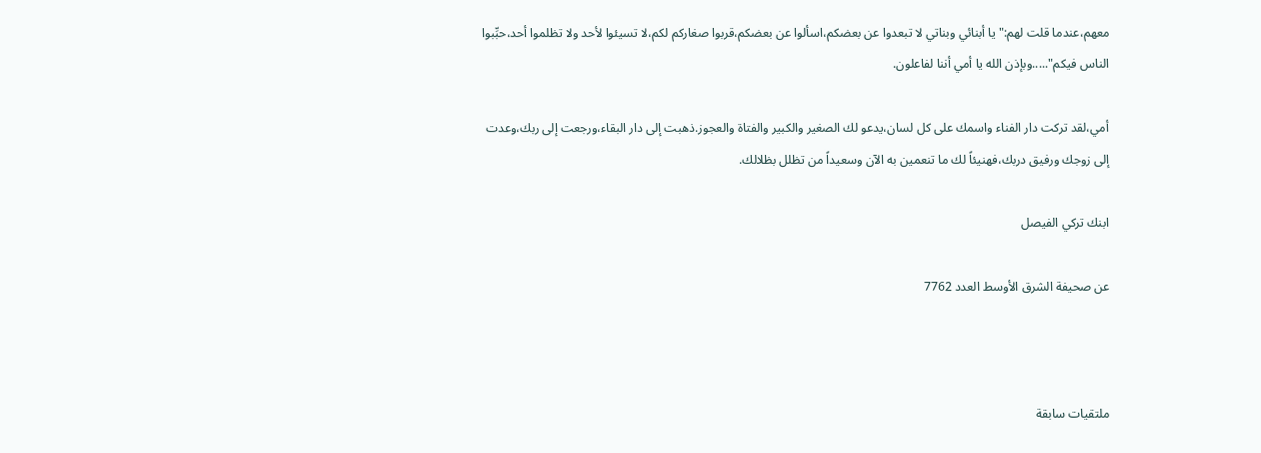معهم،عندما قلت لهم:"يا أبنائي وبناتي لا تبعدوا عن بعضكم،اسألوا عن بعضكم،قربوا صغاركم لكم،لا تسيئوا لأحد ولا تظلموا أحد،حبِّبوا الناس فيكم".....وبإذن الله يا أمي أننا لفاعلون.

أمي،لقد تركت دار الفناء واسمك على كل لسان،يدعو لك الصغير والكبير والفتاة والعجوز.ذهبت إلى دار البقاء،ورجعت إلى ربك،وعدت إلى زوجك ورفيق دربك،فهنيئاً لك ما تنعمين به الآن وسعيداً من تظلل بظلالك.

ابنك تركي الفيصل

عن صحيفة الشرق الأوسط العدد 7762



ملتقيات سابقة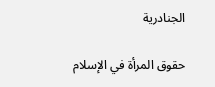الجنادرية

حقوق المرأة في الإسلام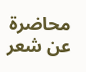محاضرة عن شعر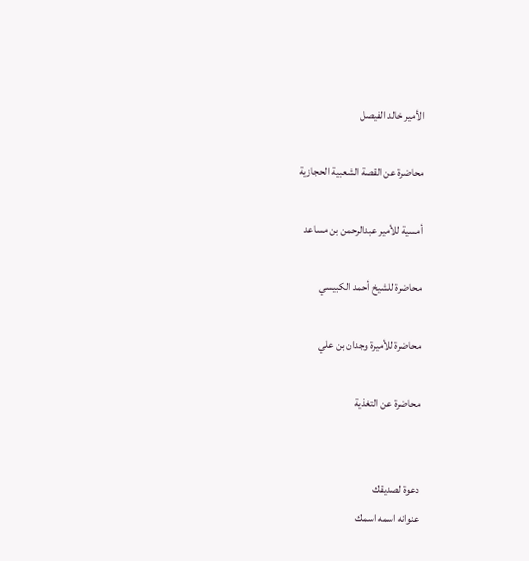الأمير خالد الفيصل

محاضرة عن القصة الشعبية الحجازية

أمسية للأمير عبدالرحمن بن مساعد

محاضرة للشيخ أحمد الكبيسي

محاضرة للأميرة وجدان بن علي

محاضرة عن التغذية


دعوة لصديقك
عنوانه اسمه اسمك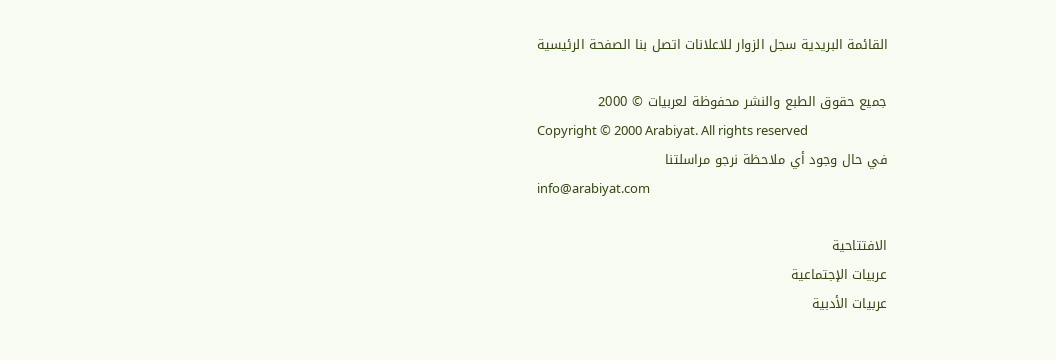القائمة البريدية سجل الزوار للاعلانات اتصل بنا الصفحة الرئيسية

جميع حقوق الطبع والنشر محفوظة لعربيات © 2000
Copyright © 2000 Arabiyat. All rights reserved
في حال وجود أي ملاحظة نرجو مراسلتنا
info@arabiyat.com

الافتتاحية
عربيات الإجتماعية
عربيات الأدبية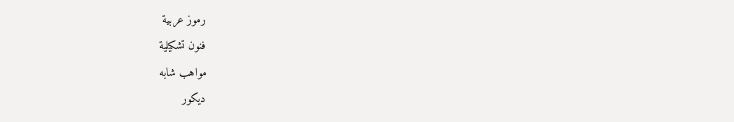رموز عربية
فنون تشكيلية
مواهب شابه
ديكور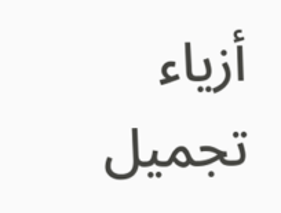أزياء
تجميل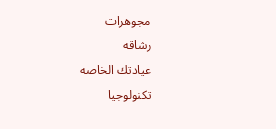مجوهرات
رشاقه
عيادتك الخاصه
تكنولوجيا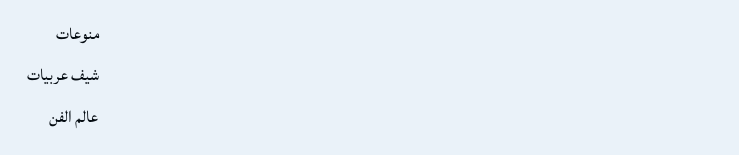منوعات
شيف عربيات
عالم الفن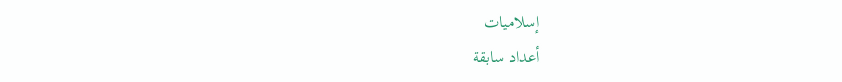إسلاميات
أعداد سابقة